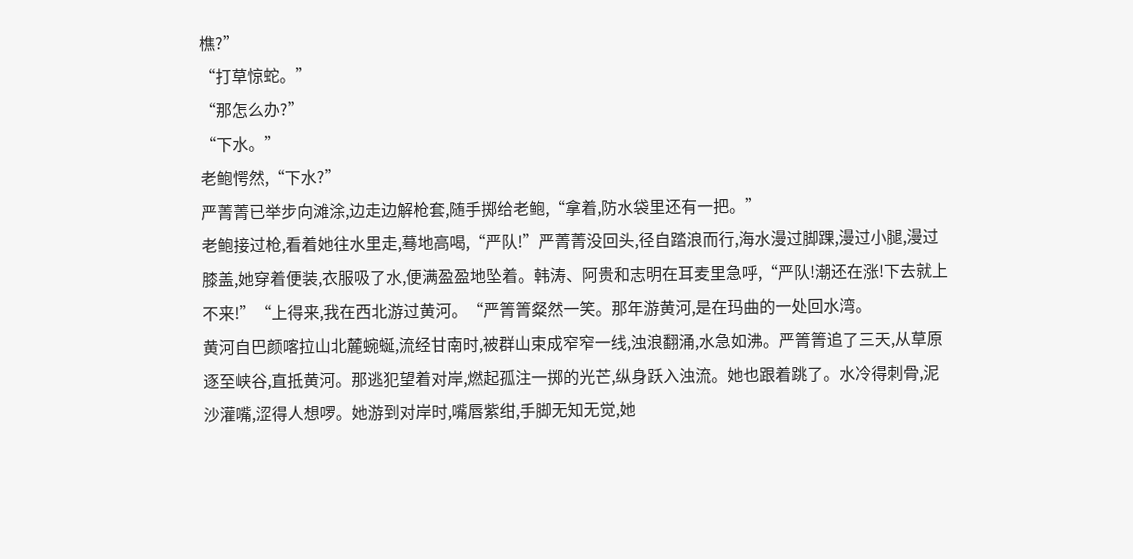樵?”
“打草惊蛇。”
“那怎么办?”
“下水。”
老鲍愕然,“下水?”
严菁菁已举步向滩涂,边走边解枪套,随手掷给老鲍,“拿着,防水袋里还有一把。”
老鲍接过枪,看着她往水里走,蓦地高喝,“严队!”严菁菁没回头,径自踏浪而行,海水漫过脚踝,漫过小腿,漫过膝盖,她穿着便装,衣服吸了水,便满盈盈地坠着。韩涛、阿贵和志明在耳麦里急呼,“严队!潮还在涨!下去就上不来!”“上得来,我在西北游过黄河。“严箐箐粲然一笑。那年游黄河,是在玛曲的一处回水湾。
黄河自巴颜喀拉山北麓蜿蜒,流经甘南时,被群山束成窄窄一线,浊浪翻涌,水急如沸。严箐箐追了三天,从草原逐至峡谷,直抵黄河。那逃犯望着对岸,燃起孤注一掷的光芒,纵身跃入浊流。她也跟着跳了。水冷得刺骨,泥沙灌嘴,涩得人想啰。她游到对岸时,嘴唇紫绀,手脚无知无觉,她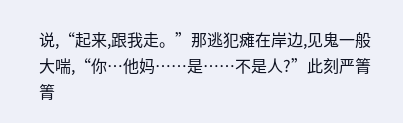说,“起来,跟我走。”那逃犯瘫在岸边,见鬼一般大喘,“你…他妈……是……不是人?”此刻严箐箐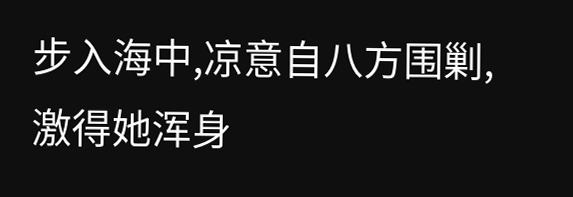步入海中,凉意自八方围剿,激得她浑身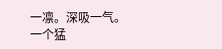一凛。深吸一气。
一个猛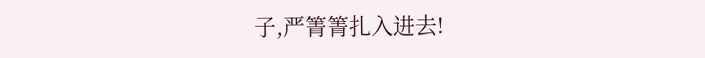子,严箐箐扎入进去!